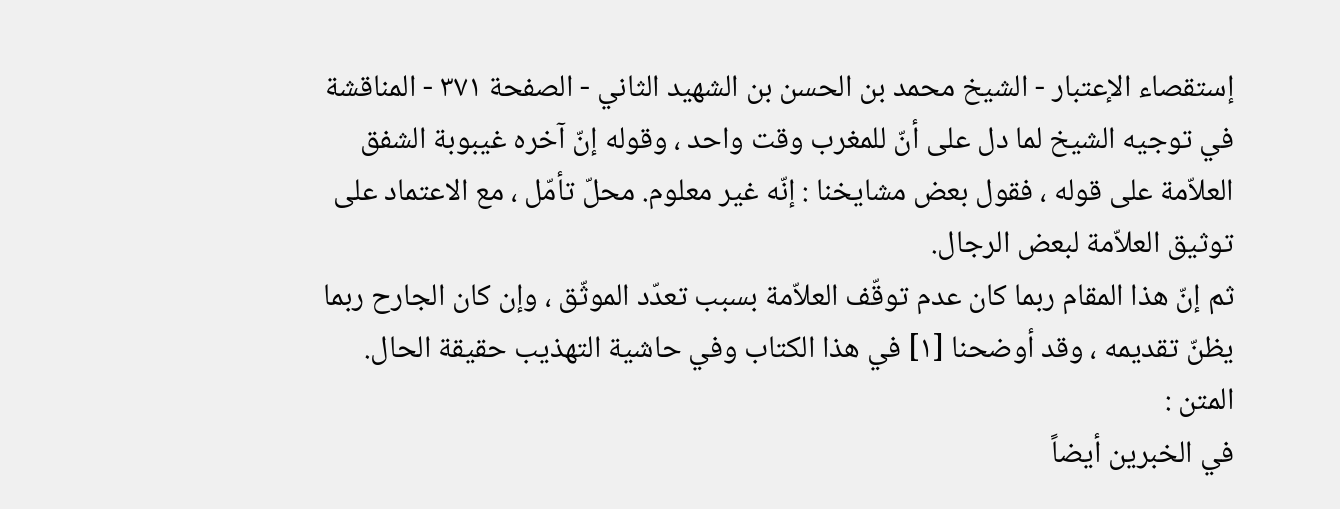إستقصاء الإعتبار - الشيخ محمد بن الحسن بن الشهيد الثاني - الصفحة ٣٧١ - المناقشة في توجيه الشيخ لما دل على أنّ للمغرب وقت واحد ، وقوله إنّ آخره غيبوبة الشفق
العلاّمة على قوله ، فقول بعض مشايخنا : إنّه غير معلوم. محلّ تأمّل ، مع الاعتماد على توثيق العلاّمة لبعض الرجال.
ثم إنّ هذا المقام ربما كان عدم توقّف العلاّمة بسبب تعدّد الموثّق ، وإن كان الجارح ربما يظنّ تقديمه ، وقد أوضحنا [١] في هذا الكتاب وفي حاشية التهذيب حقيقة الحال.
المتن :
في الخبرين أيضاً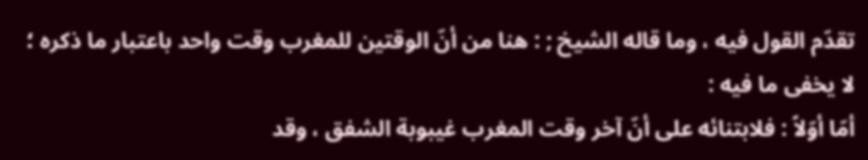تقدّم القول فيه ، وما قاله الشيخ ; : هنا من أنّ الوقتين للمغرب وقت واحد باعتبار ما ذكره ؛ لا يخفى ما فيه :
أمّا أوّلاً : فلابتنائه على أنّ آخر وقت المغرب غيبوبة الشفق ، وقد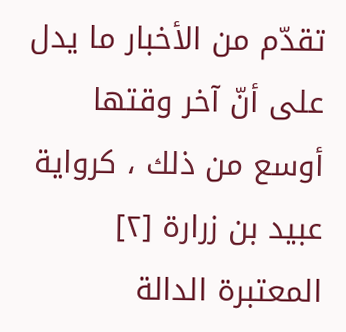تقدّم من الأخبار ما يدل على أنّ آخر وقتها أوسع من ذلك ، كرواية عبيد بن زرارة [٢] المعتبرة الدالة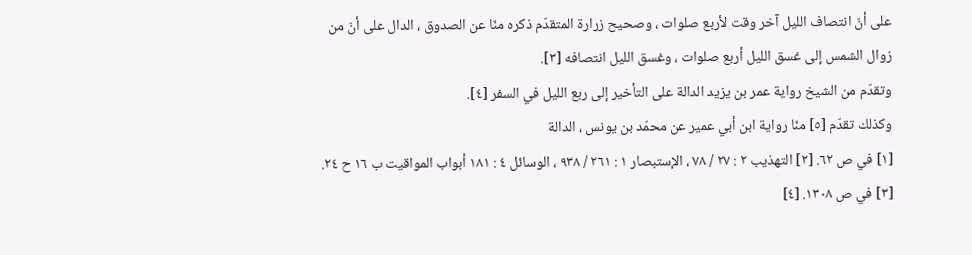على أنّ انتصاف الليل آخر وقت لأربع صلوات ، وصحيح زرارة المتقدّم ذكره منّا عن الصدوق ، الدال على أنّ من زوال الشمس إلى غسق الليل أربع صلوات ، وغسق الليل انتصافه [٣].
وتقدّم من الشيخ رواية عمر بن يزيد الدالة على التأخير إلى ربع الليل في السفر [٤].
وكذلك تقدّم [٥] منّا رواية ابن أبي عمير عن محمّد بن يونس ، الدالة
[١] في ص ٦٢. [٢] التهذيب ٢ : ٢٧ / ٧٨ ، الإستبصار ١ : ٢٦١ / ٩٣٨ ، الوسائل ٤ : ١٨١ أبواب المواقيت ب ١٦ ح ٢٤. [٣] في ص ١٣٠٨. [٤]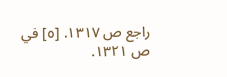راجع ص ١٣١٧. [٥] في ص ١٣٢١.